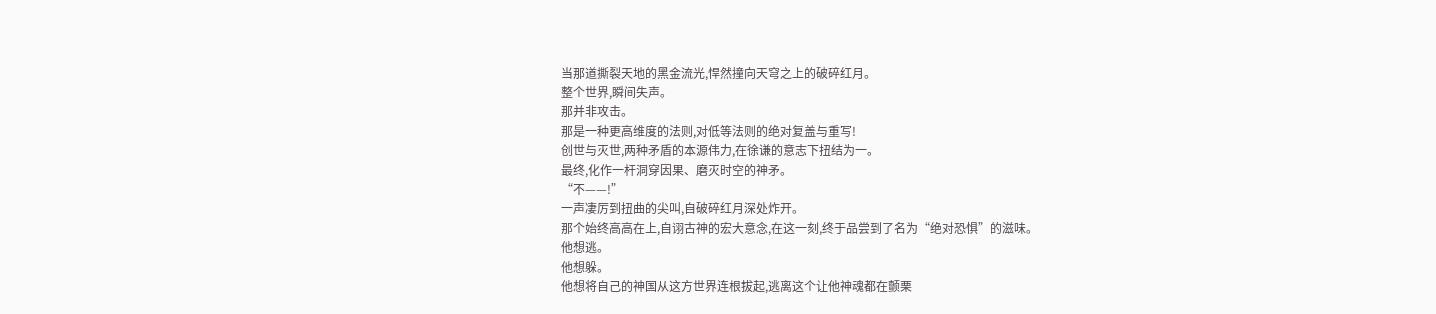当那道撕裂天地的黑金流光,悍然撞向天穹之上的破碎红月。
整个世界,瞬间失声。
那并非攻击。
那是一种更高维度的法则,对低等法则的绝对复盖与重写!
创世与灭世,两种矛盾的本源伟力,在徐谦的意志下扭结为一。
最终,化作一杆洞穿因果、磨灭时空的神矛。
“不——!”
一声凄厉到扭曲的尖叫,自破碎红月深处炸开。
那个始终高高在上,自诩古神的宏大意念,在这一刻,终于品尝到了名为“绝对恐惧”的滋味。
他想逃。
他想躲。
他想将自己的神国从这方世界连根拔起,逃离这个让他神魂都在颤栗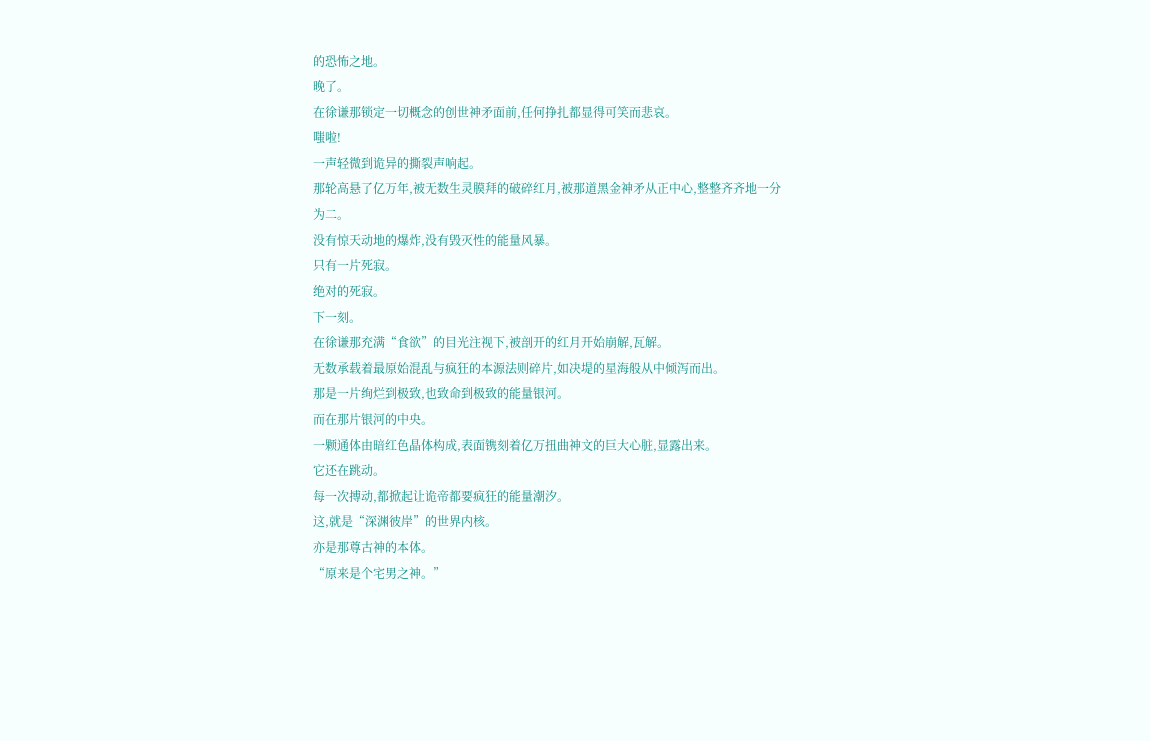的恐怖之地。
晚了。
在徐谦那锁定一切概念的创世神矛面前,任何挣扎都显得可笑而悲哀。
嗤啦!
一声轻微到诡异的撕裂声响起。
那轮高悬了亿万年,被无数生灵膜拜的破碎红月,被那道黑金神矛从正中心,整整齐齐地一分为二。
没有惊天动地的爆炸,没有毁灭性的能量风暴。
只有一片死寂。
绝对的死寂。
下一刻。
在徐谦那充满“食欲”的目光注视下,被剖开的红月开始崩解,瓦解。
无数承载着最原始混乱与疯狂的本源法则碎片,如决堤的星海般从中倾泻而出。
那是一片绚烂到极致,也致命到极致的能量银河。
而在那片银河的中央。
一颗通体由暗红色晶体构成,表面镌刻着亿万扭曲神文的巨大心脏,显露出来。
它还在跳动。
每一次搏动,都掀起让诡帝都要疯狂的能量潮汐。
这,就是“深渊彼岸”的世界内核。
亦是那尊古神的本体。
“原来是个宅男之神。”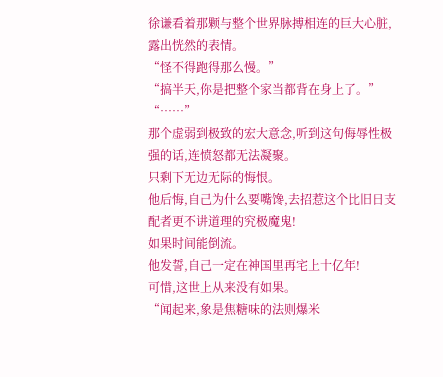徐谦看着那颗与整个世界脉搏相连的巨大心脏,露出恍然的表情。
“怪不得跑得那么慢。”
“搞半天,你是把整个家当都背在身上了。”
“……”
那个虚弱到极致的宏大意念,听到这句侮辱性极强的话,连愤怒都无法凝聚。
只剩下无边无际的悔恨。
他后悔,自己为什么要嘴馋,去招惹这个比旧日支配者更不讲道理的究极魔鬼!
如果时间能倒流。
他发誓,自己一定在神国里再宅上十亿年!
可惜,这世上从来没有如果。
“闻起来,象是焦糖味的法则爆米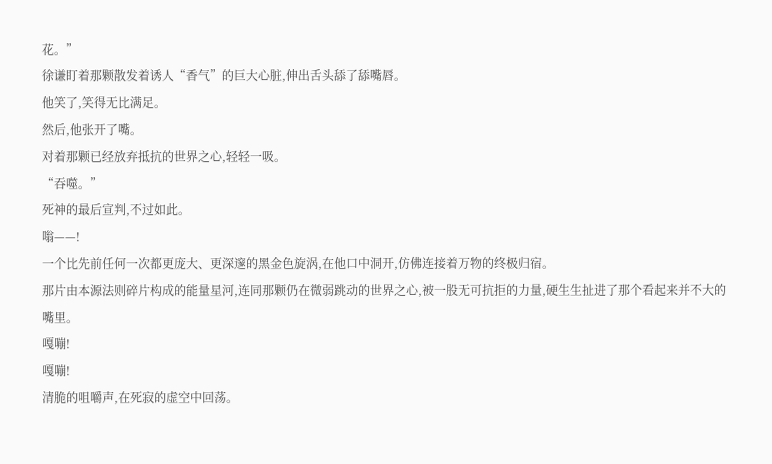花。”
徐谦盯着那颗散发着诱人“香气”的巨大心脏,伸出舌头舔了舔嘴唇。
他笑了,笑得无比满足。
然后,他张开了嘴。
对着那颗已经放弃抵抗的世界之心,轻轻一吸。
“吞噬。”
死神的最后宣判,不过如此。
嗡——!
一个比先前任何一次都更庞大、更深邃的黑金色旋涡,在他口中洞开,仿佛连接着万物的终极归宿。
那片由本源法则碎片构成的能量星河,连同那颗仍在微弱跳动的世界之心,被一股无可抗拒的力量,硬生生扯进了那个看起来并不大的嘴里。
嘎嘣!
嘎嘣!
清脆的咀嚼声,在死寂的虚空中回荡。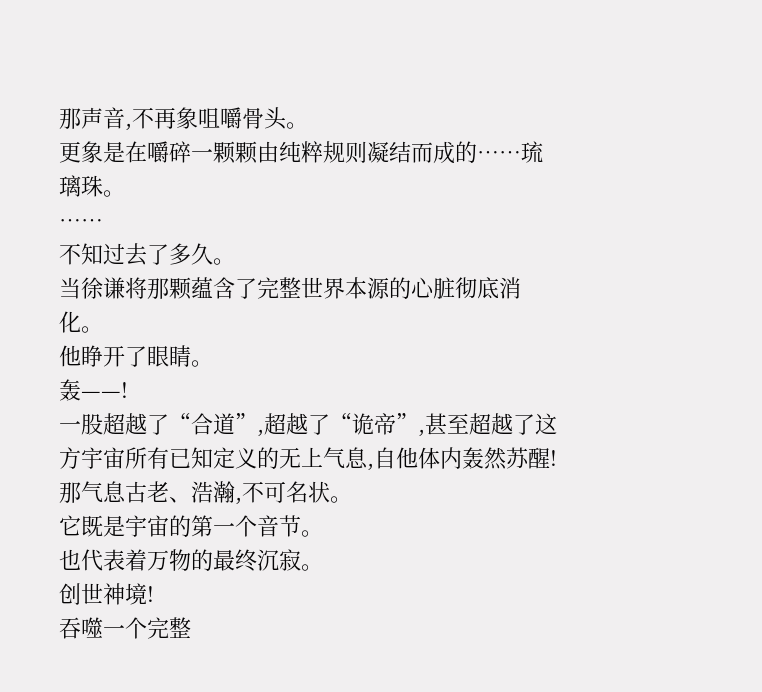那声音,不再象咀嚼骨头。
更象是在嚼碎一颗颗由纯粹规则凝结而成的……琉璃珠。
……
不知过去了多久。
当徐谦将那颗蕴含了完整世界本源的心脏彻底消化。
他睁开了眼睛。
轰——!
一股超越了“合道”,超越了“诡帝”,甚至超越了这方宇宙所有已知定义的无上气息,自他体内轰然苏醒!
那气息古老、浩瀚,不可名状。
它既是宇宙的第一个音节。
也代表着万物的最终沉寂。
创世神境!
吞噬一个完整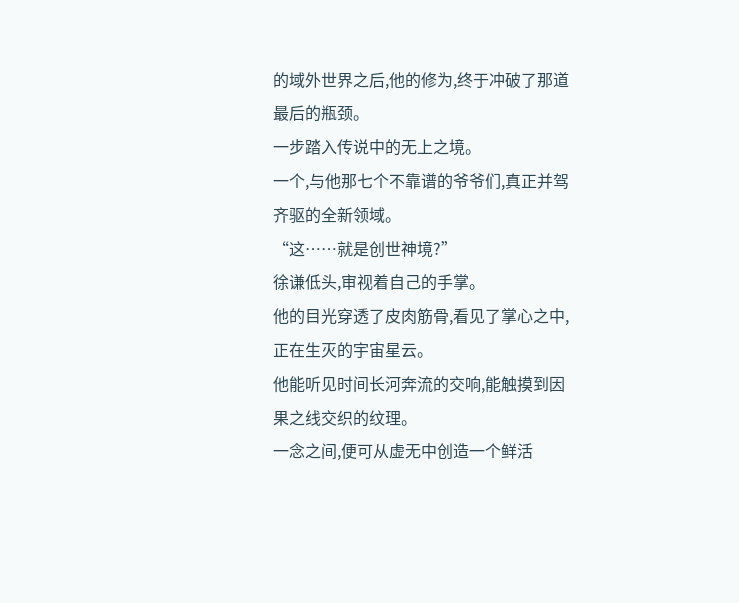的域外世界之后,他的修为,终于冲破了那道最后的瓶颈。
一步踏入传说中的无上之境。
一个,与他那七个不靠谱的爷爷们,真正并驾齐驱的全新领域。
“这……就是创世神境?”
徐谦低头,审视着自己的手掌。
他的目光穿透了皮肉筋骨,看见了掌心之中,正在生灭的宇宙星云。
他能听见时间长河奔流的交响,能触摸到因果之线交织的纹理。
一念之间,便可从虚无中创造一个鲜活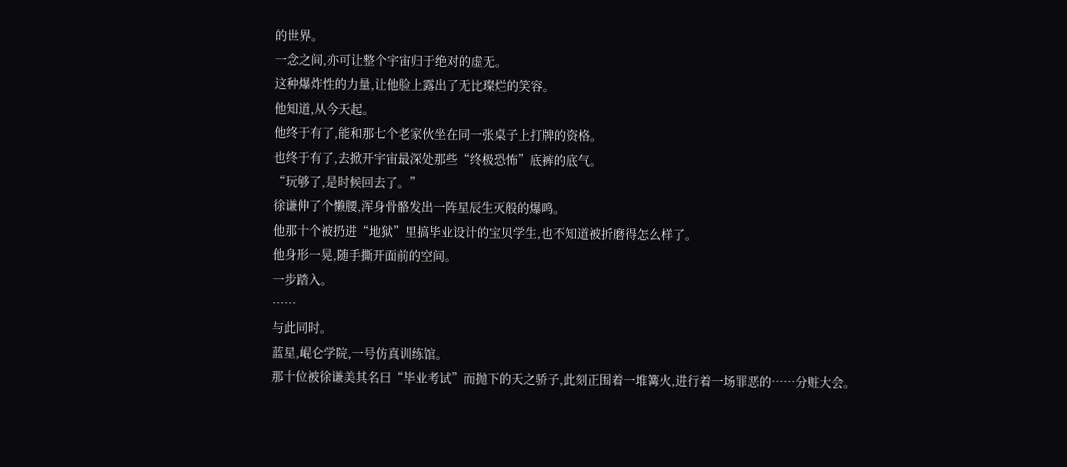的世界。
一念之间,亦可让整个宇宙归于绝对的虚无。
这种爆炸性的力量,让他脸上露出了无比璨烂的笑容。
他知道,从今天起。
他终于有了,能和那七个老家伙坐在同一张桌子上打牌的资格。
也终于有了,去掀开宇宙最深处那些“终极恐怖”底裤的底气。
“玩够了,是时候回去了。”
徐谦伸了个懒腰,浑身骨骼发出一阵星辰生灭般的爆鸣。
他那十个被扔进“地狱”里搞毕业设计的宝贝学生,也不知道被折磨得怎么样了。
他身形一晃,随手撕开面前的空间。
一步踏入。
……
与此同时。
蓝星,崐仑学院,一号仿真训练馆。
那十位被徐谦美其名曰“毕业考试”而抛下的天之骄子,此刻正围着一堆篝火,进行着一场罪恶的……分赃大会。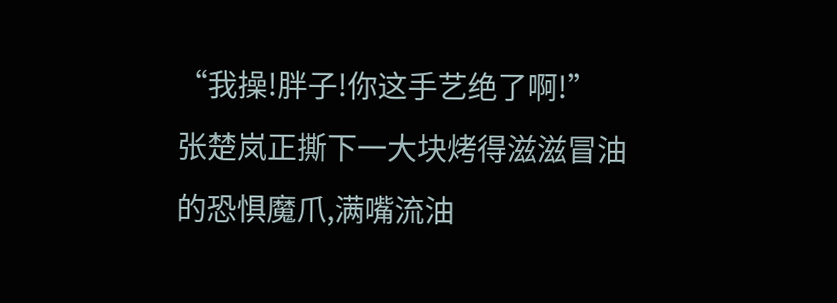“我操!胖子!你这手艺绝了啊!”
张楚岚正撕下一大块烤得滋滋冒油的恐惧魔爪,满嘴流油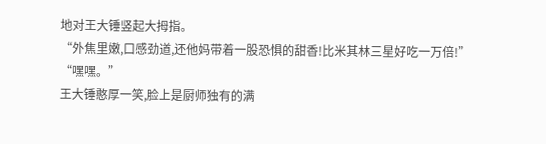地对王大锤竖起大拇指。
“外焦里嫩,口感劲道,还他妈带着一股恐惧的甜香!比米其林三星好吃一万倍!”
“嘿嘿。”
王大锤憨厚一笑,脸上是厨师独有的满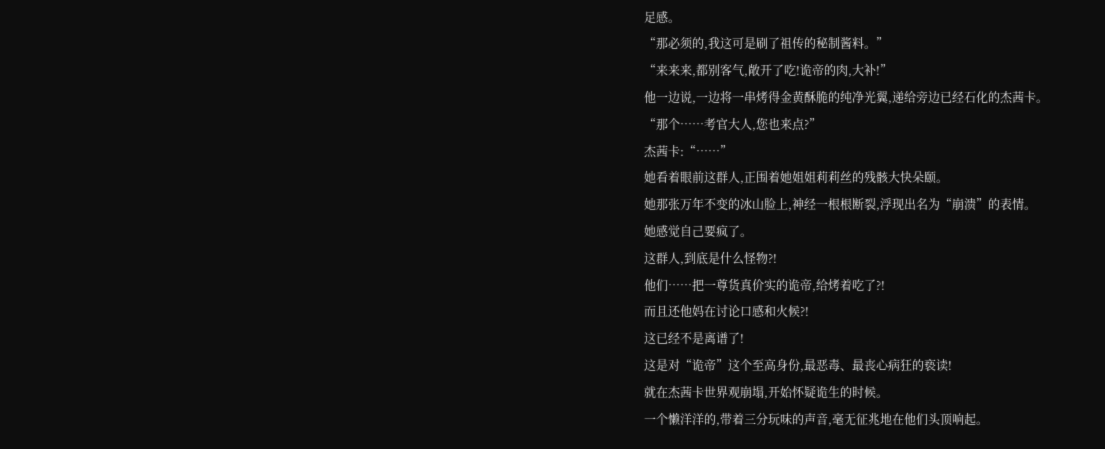足感。
“那必须的,我这可是刷了祖传的秘制酱料。”
“来来来,都别客气,敞开了吃!诡帝的肉,大补!”
他一边说,一边将一串烤得金黄酥脆的纯净光翼,递给旁边已经石化的杰茜卡。
“那个……考官大人,您也来点?”
杰茜卡:“……”
她看着眼前这群人,正围着她姐姐莉莉丝的残骸大快朵颐。
她那张万年不变的冰山脸上,神经一根根断裂,浮现出名为“崩溃”的表情。
她感觉自己要疯了。
这群人,到底是什么怪物?!
他们……把一尊货真价实的诡帝,给烤着吃了?!
而且还他妈在讨论口感和火候?!
这已经不是离谱了!
这是对“诡帝”这个至高身份,最恶毒、最丧心病狂的亵读!
就在杰茜卡世界观崩塌,开始怀疑诡生的时候。
一个懒洋洋的,带着三分玩味的声音,毫无征兆地在他们头顶响起。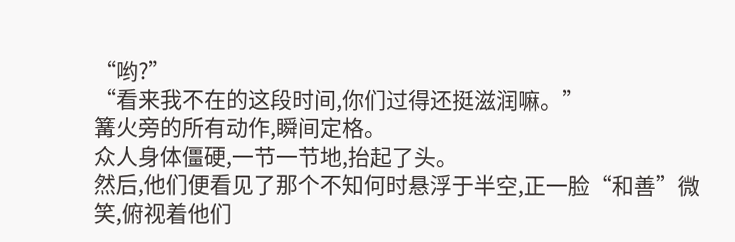“哟?”
“看来我不在的这段时间,你们过得还挺滋润嘛。”
篝火旁的所有动作,瞬间定格。
众人身体僵硬,一节一节地,抬起了头。
然后,他们便看见了那个不知何时悬浮于半空,正一脸“和善”微笑,俯视着他们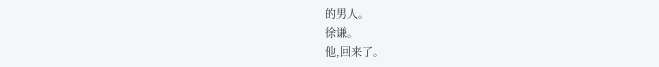的男人。
徐谦。
他,回来了。